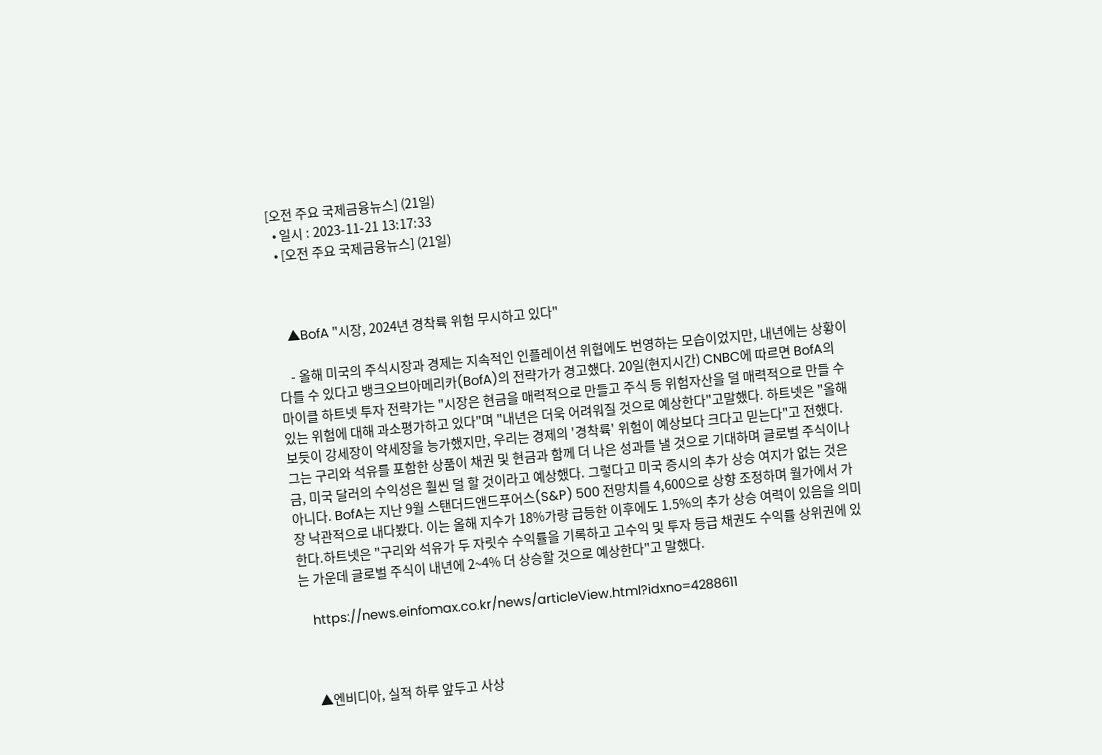[오전 주요 국제금융뉴스] (21일)
  • 일시 : 2023-11-21 13:17:33
  • [오전 주요 국제금융뉴스] (21일)



    ▲BofA "시장, 2024년 경착륙 위험 무시하고 있다"

    - 올해 미국의 주식시장과 경제는 지속적인 인플레이션 위협에도 번영하는 모습이었지만, 내년에는 상황이 다를 수 있다고 뱅크오브아메리카(BofA)의 전략가가 경고했다. 20일(현지시간) CNBC에 따르면 BofA의 마이클 하트넷 투자 전략가는 "시장은 현금을 매력적으로 만들고 주식 등 위험자산을 덜 매력적으로 만들 수 있는 위험에 대해 과소평가하고 있다"며 "내년은 더욱 어려워질 것으로 예상한다"고말했다. 하트넷은 "올해 보듯이 강세장이 약세장을 능가했지만, 우리는 경제의 '경착륙' 위험이 예상보다 크다고 믿는다"고 전했다. 그는 구리와 석유를 포함한 상품이 채권 및 현금과 함께 더 나은 성과를 낼 것으로 기대하며 글로벌 주식이나금, 미국 달러의 수익성은 훨씬 덜 할 것이라고 예상했다. 그렇다고 미국 증시의 추가 상승 여지가 없는 것은 아니다. BofA는 지난 9월 스탠더드앤드푸어스(S&P) 500 전망치를 4,600으로 상향 조정하며 월가에서 가장 낙관적으로 내다봤다. 이는 올해 지수가 18%가량 급등한 이후에도 1.5%의 추가 상승 여력이 있음을 의미한다.하트넷은 "구리와 석유가 두 자릿수 수익률을 기록하고 고수익 및 투자 등급 채권도 수익률 상위권에 있는 가운데 글로벌 주식이 내년에 2~4% 더 상승할 것으로 예상한다"고 말했다.

    https://news.einfomax.co.kr/news/articleView.html?idxno=4288611



    ▲엔비디아, 실적 하루 앞두고 사상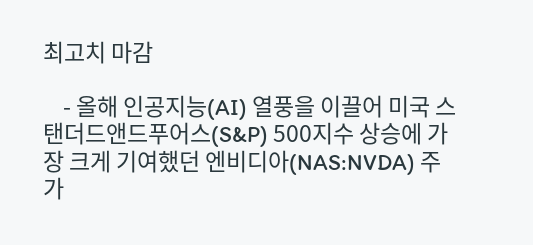최고치 마감

    - 올해 인공지능(AI) 열풍을 이끌어 미국 스탠더드앤드푸어스(S&P) 500지수 상승에 가장 크게 기여했던 엔비디아(NAS:NVDA) 주가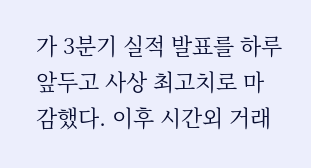가 3분기 실적 발표를 하루 앞두고 사상 최고치로 마감했다. 이후 시간외 거래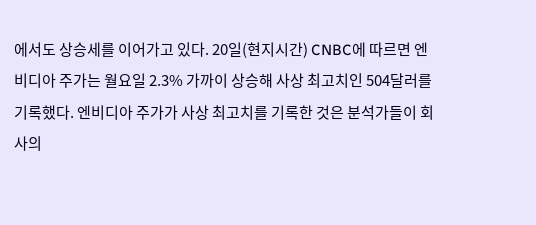에서도 상승세를 이어가고 있다. 20일(현지시간) CNBC에 따르면 엔비디아 주가는 월요일 2.3% 가까이 상승해 사상 최고치인 504달러를 기록했다. 엔비디아 주가가 사상 최고치를 기록한 것은 분석가들이 회사의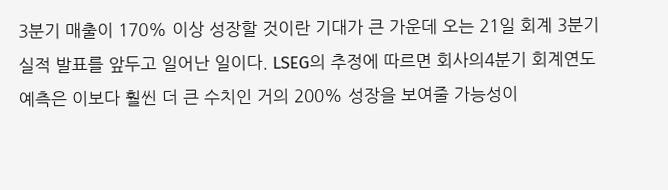3분기 매출이 170% 이상 성장할 것이란 기대가 큰 가운데 오는 21일 회계 3분기 실적 발표를 앞두고 일어난 일이다. LSEG의 추정에 따르면 회사의4분기 회계연도 예측은 이보다 훨씬 더 큰 수치인 거의 200% 성장을 보여줄 가능성이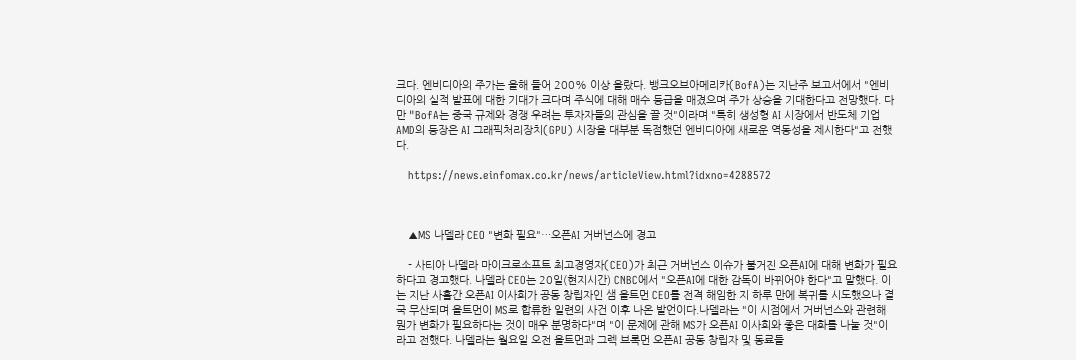크다. 엔비디아의 주가는 올해 들어 200% 이상 올랐다. 뱅크오브아메리카(BofA)는 지난주 보고서에서 "엔비디아의 실적 발표에 대한 기대가 크다며 주식에 대해 매수 등급을 매겼으며 주가 상승을 기대한다고 전망했다. 다만 "BofA는 중국 규제와 경쟁 우려는 투자자들의 관심을 끌 것"이라며 "특히 생성형 AI 시장에서 반도체 기업 AMD의 등장은 AI 그래픽처리장치(GPU) 시장을 대부분 독점했던 엔비디아에 새로운 역동성을 제시한다"고 전했다.

    https://news.einfomax.co.kr/news/articleView.html?idxno=4288572



    ▲MS 나델라 CEO "변화 필요"…오픈AI 거버넌스에 경고

    - 사티아 나델라 마이크로소프트 최고경영자(CEO)가 최근 거버넌스 이슈가 불거진 오픈AI에 대해 변화가 필요하다고 경고했다. 나델라 CEO는 20일(현지시간) CNBC에서 "오픈AI에 대한 감독이 바뀌어야 한다"고 말했다. 이는 지난 사흘간 오픈AI 이사회가 공동 창립자인 샘 올트먼 CEO를 전격 해임한 지 하루 만에 복귀를 시도했으나 결국 무산되며 올트먼이 MS로 합류한 일련의 사건 이후 나온 발언이다.나델라는 "이 시점에서 거버넌스와 관련해 뭔가 변화가 필요하다는 것이 매우 분명하다"며 "이 문제에 관해 MS가 오픈AI 이사회와 좋은 대화를 나눌 것"이라고 전했다. 나델라는 월요일 오전 올트먼과 그렉 브록먼 오픈AI 공동 창립자 및 동료들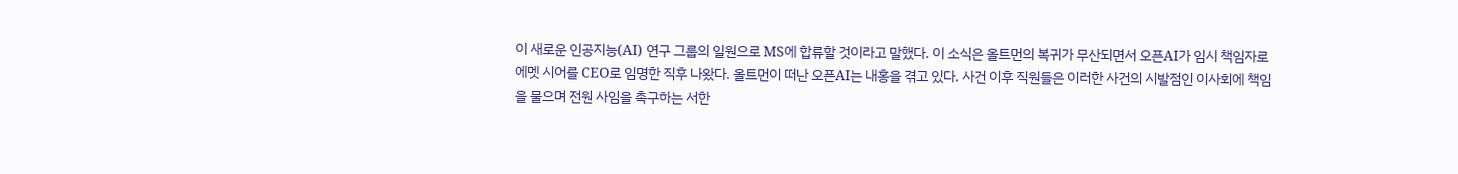이 새로운 인공지능(AI) 연구 그룹의 일원으로 MS에 합류할 것이라고 말했다. 이 소식은 올트먼의 복귀가 무산되면서 오픈AI가 임시 책임자로 에멧 시어를 CEO로 임명한 직후 나왔다. 올트먼이 떠난 오픈AI는 내홍을 겪고 있다. 사건 이후 직원들은 이러한 사건의 시발점인 이사회에 책임을 물으며 전원 사임을 촉구하는 서한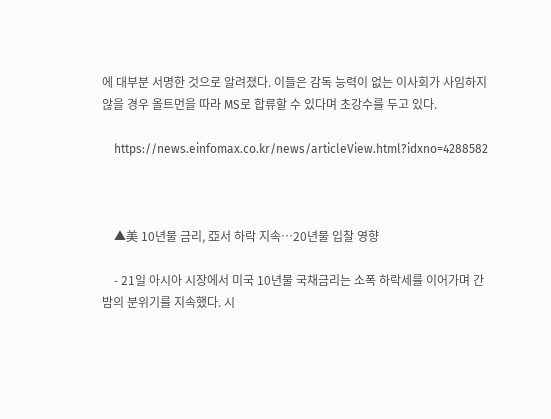에 대부분 서명한 것으로 알려졌다. 이들은 감독 능력이 없는 이사회가 사임하지 않을 경우 올트먼을 따라 MS로 합류할 수 있다며 초강수를 두고 있다.

    https://news.einfomax.co.kr/news/articleView.html?idxno=4288582



    ▲美 10년물 금리, 亞서 하락 지속…20년물 입찰 영향

    - 21일 아시아 시장에서 미국 10년물 국채금리는 소폭 하락세를 이어가며 간밤의 분위기를 지속했다. 시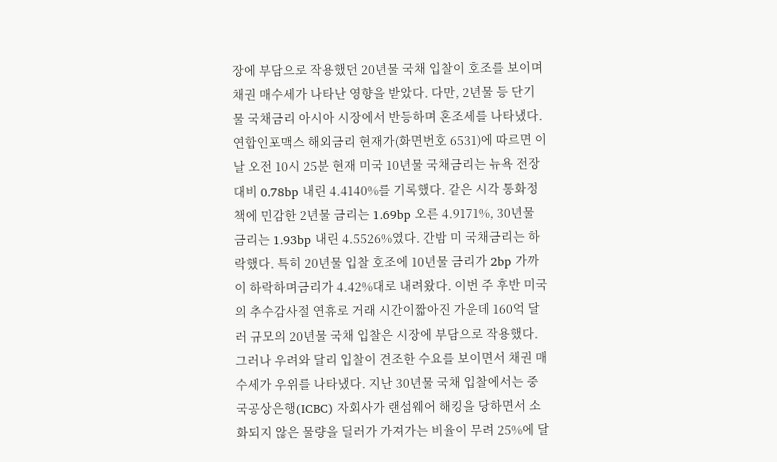장에 부담으로 작용했던 20년물 국채 입찰이 호조를 보이며 채권 매수세가 나타난 영향을 받았다. 다만, 2년물 등 단기물 국채금리 아시아 시장에서 반등하며 혼조세를 나타냈다. 연합인포맥스 해외금리 현재가(화면번호 6531)에 따르면 이날 오전 10시 25분 현재 미국 10년물 국채금리는 뉴욕 전장 대비 0.78bp 내린 4.4140%를 기록했다. 같은 시각 통화정책에 민감한 2년물 금리는 1.69bp 오른 4.9171%, 30년물 금리는 1.93bp 내린 4.5526%였다. 간밤 미 국채금리는 하락했다. 특히 20년물 입찰 호조에 10년물 금리가 2bp 가까이 하락하며금리가 4.42%대로 내려왔다. 이번 주 후반 미국의 추수감사절 연휴로 거래 시간이짧아진 가운데 160억 달러 규모의 20년물 국채 입찰은 시장에 부담으로 작용했다.그러나 우려와 달리 입찰이 견조한 수요를 보이면서 채권 매수세가 우위를 나타냈다. 지난 30년물 국채 입찰에서는 중국공상은행(ICBC) 자회사가 랜섬웨어 해킹을 당하면서 소화되지 않은 물량을 딜러가 가져가는 비율이 무려 25%에 달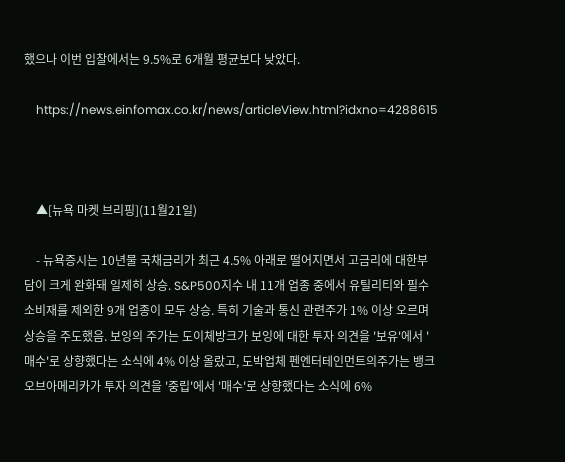했으나 이번 입찰에서는 9.5%로 6개월 평균보다 낮았다.

    https://news.einfomax.co.kr/news/articleView.html?idxno=4288615



    ▲[뉴욕 마켓 브리핑](11월21일)

    - 뉴욕증시는 10년물 국채금리가 최근 4.5% 아래로 떨어지면서 고금리에 대한부담이 크게 완화돼 일제히 상승. S&P500지수 내 11개 업종 중에서 유틸리티와 필수소비재를 제외한 9개 업종이 모두 상승. 특히 기술과 통신 관련주가 1% 이상 오르며 상승을 주도했음. 보잉의 주가는 도이체방크가 보잉에 대한 투자 의견을 '보유'에서 '매수'로 상향했다는 소식에 4% 이상 올랐고, 도박업체 펜엔터테인먼트의주가는 뱅크오브아메리카가 투자 의견을 '중립'에서 '매수'로 상향했다는 소식에 6%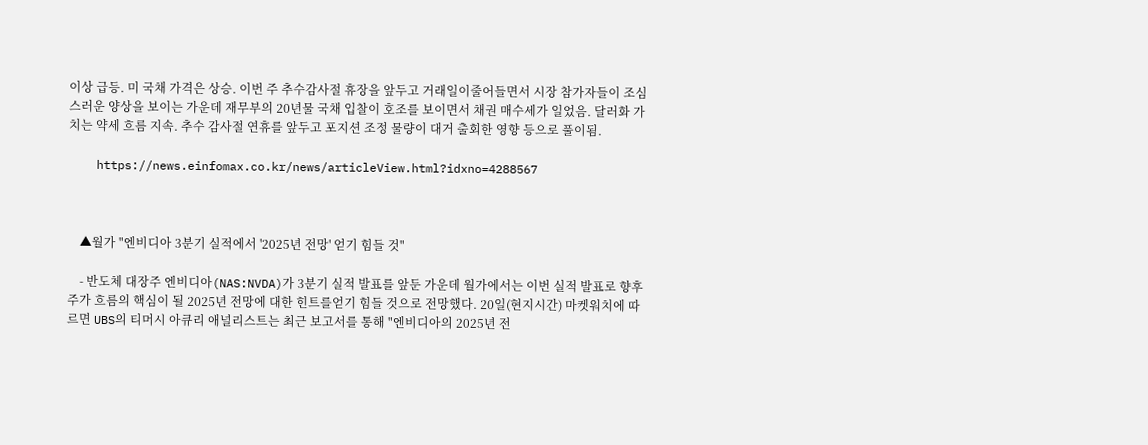이상 급등. 미 국채 가격은 상승. 이번 주 추수감사절 휴장을 앞두고 거래일이줄어들면서 시장 참가자들이 조심스러운 양상을 보이는 가운데 재무부의 20년물 국채 입찰이 호조를 보이면서 채권 매수세가 일었음. 달러화 가치는 약세 흐름 지속. 추수 감사절 연휴를 앞두고 포지션 조정 물량이 대거 출회한 영향 등으로 풀이됨.

    https://news.einfomax.co.kr/news/articleView.html?idxno=4288567



    ▲월가 "엔비디아 3분기 실적에서 '2025년 전망' 얻기 힘들 것"

    - 반도체 대장주 엔비디아(NAS:NVDA)가 3분기 실적 발표를 앞둔 가운데 월가에서는 이번 실적 발표로 향후 주가 흐름의 핵심이 될 2025년 전망에 대한 힌트를얻기 힘들 것으로 전망했다. 20일(현지시간) 마켓워치에 따르면 UBS의 티머시 아큐리 애널리스트는 최근 보고서를 통해 "엔비디아의 2025년 전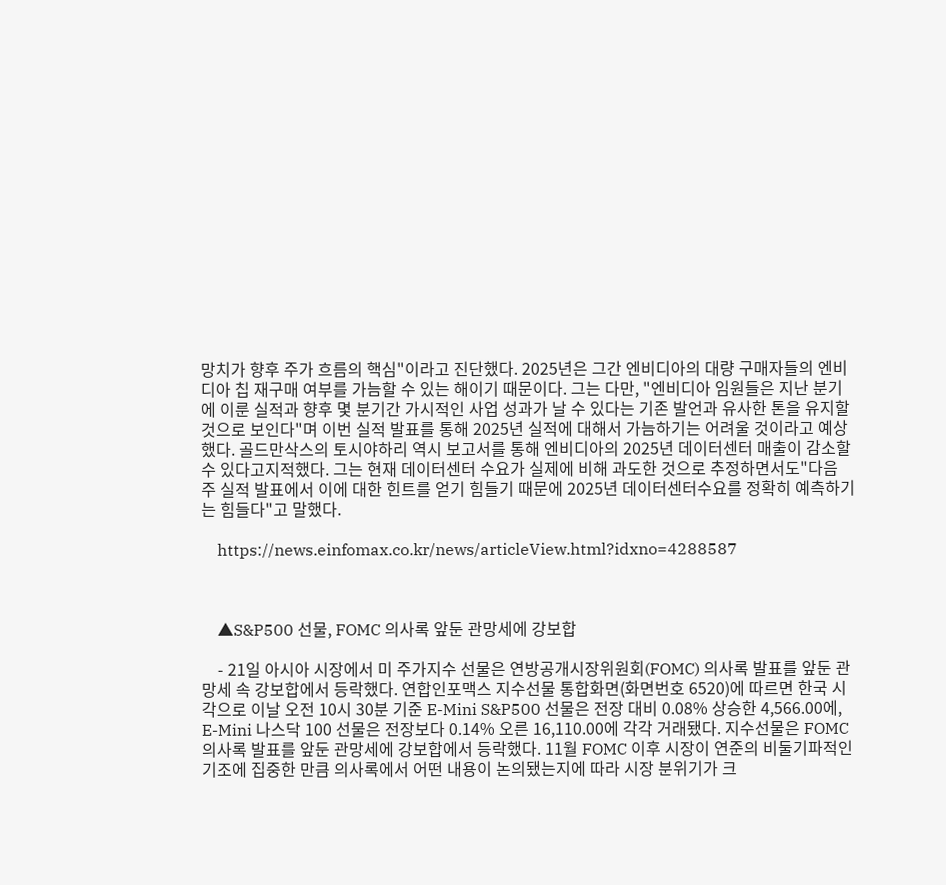망치가 향후 주가 흐름의 핵심"이라고 진단했다. 2025년은 그간 엔비디아의 대량 구매자들의 엔비디아 칩 재구매 여부를 가늠할 수 있는 해이기 때문이다. 그는 다만, "엔비디아 임원들은 지난 분기에 이룬 실적과 향후 몇 분기간 가시적인 사업 성과가 날 수 있다는 기존 발언과 유사한 톤을 유지할 것으로 보인다"며 이번 실적 발표를 통해 2025년 실적에 대해서 가늠하기는 어려울 것이라고 예상했다. 골드만삭스의 토시야하리 역시 보고서를 통해 엔비디아의 2025년 데이터센터 매출이 감소할 수 있다고지적했다. 그는 현재 데이터센터 수요가 실제에 비해 과도한 것으로 추정하면서도"다음 주 실적 발표에서 이에 대한 힌트를 얻기 힘들기 때문에 2025년 데이터센터수요를 정확히 예측하기는 힘들다"고 말했다.

    https://news.einfomax.co.kr/news/articleView.html?idxno=4288587



    ▲S&P500 선물, FOMC 의사록 앞둔 관망세에 강보합

    - 21일 아시아 시장에서 미 주가지수 선물은 연방공개시장위원회(FOMC) 의사록 발표를 앞둔 관망세 속 강보합에서 등락했다. 연합인포맥스 지수선물 통합화면(화면번호 6520)에 따르면 한국 시각으로 이날 오전 10시 30분 기준 E-Mini S&P500 선물은 전장 대비 0.08% 상승한 4,566.00에, E-Mini 나스닥 100 선물은 전장보다 0.14% 오른 16,110.00에 각각 거래됐다. 지수선물은 FOMC 의사록 발표를 앞둔 관망세에 강보합에서 등락했다. 11월 FOMC 이후 시장이 연준의 비둘기파적인 기조에 집중한 만큼 의사록에서 어떤 내용이 논의됐는지에 따라 시장 분위기가 크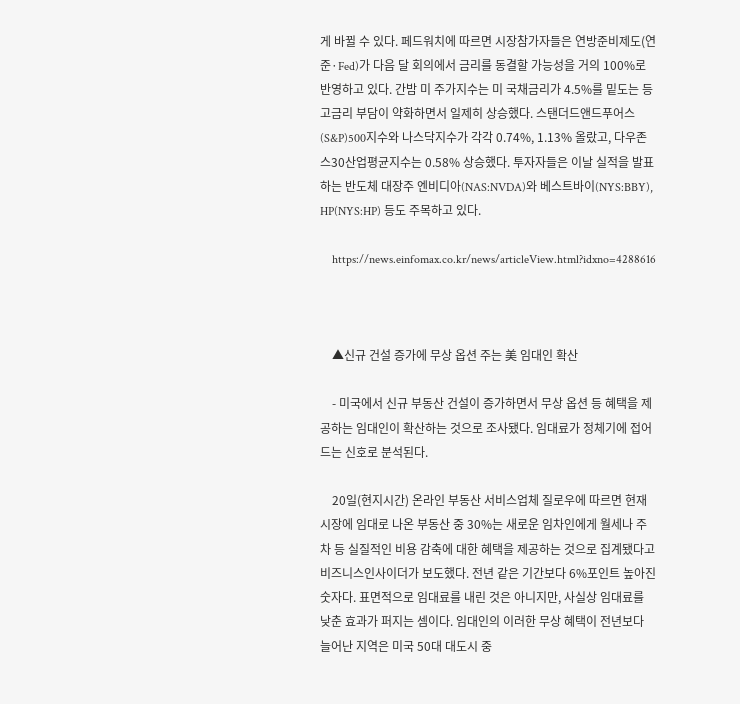게 바뀔 수 있다. 페드워치에 따르면 시장참가자들은 연방준비제도(연준·Fed)가 다음 달 회의에서 금리를 동결할 가능성을 거의 100%로 반영하고 있다. 간밤 미 주가지수는 미 국채금리가 4.5%를 밑도는 등 고금리 부담이 약화하면서 일제히 상승했다. 스탠더드앤드푸어스(S&P)500지수와 나스닥지수가 각각 0.74%, 1.13% 올랐고, 다우존스30산업평균지수는 0.58% 상승했다. 투자자들은 이날 실적을 발표하는 반도체 대장주 엔비디아(NAS:NVDA)와 베스트바이(NYS:BBY), HP(NYS:HP) 등도 주목하고 있다.

    https://news.einfomax.co.kr/news/articleView.html?idxno=4288616



    ▲신규 건설 증가에 무상 옵션 주는 美 임대인 확산

    - 미국에서 신규 부동산 건설이 증가하면서 무상 옵션 등 혜택을 제공하는 임대인이 확산하는 것으로 조사됐다. 임대료가 정체기에 접어드는 신호로 분석된다.

    20일(현지시간) 온라인 부동산 서비스업체 질로우에 따르면 현재 시장에 임대로 나온 부동산 중 30%는 새로운 임차인에게 월세나 주차 등 실질적인 비용 감축에 대한 혜택을 제공하는 것으로 집계됐다고 비즈니스인사이더가 보도했다. 전년 같은 기간보다 6%포인트 높아진 숫자다. 표면적으로 임대료를 내린 것은 아니지만, 사실상 임대료를 낮춘 효과가 퍼지는 셈이다. 임대인의 이러한 무상 혜택이 전년보다 늘어난 지역은 미국 50대 대도시 중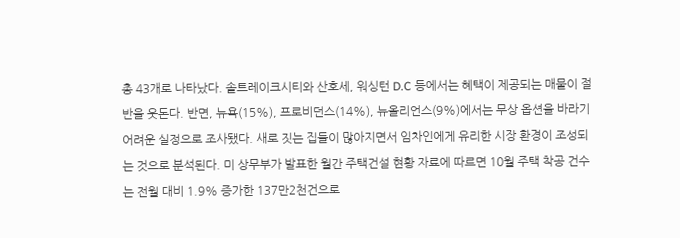총 43개로 나타났다. 솔트레이크시티와 산호세, 워싱턴 D.C 등에서는 혜택이 제공되는 매물이 절반을 웃돈다. 반면, 뉴욕(15%), 프로비던스(14%), 뉴올리언스(9%)에서는 무상 옵션을 바라기 어려운 실정으로 조사됐다. 새로 짓는 집들이 많아지면서 임차인에게 유리한 시장 환경이 조성되는 것으로 분석된다. 미 상무부가 발표한 월간 주택건설 현황 자료에 따르면 10월 주택 착공 건수는 전월 대비 1.9% 증가한 137만2천건으로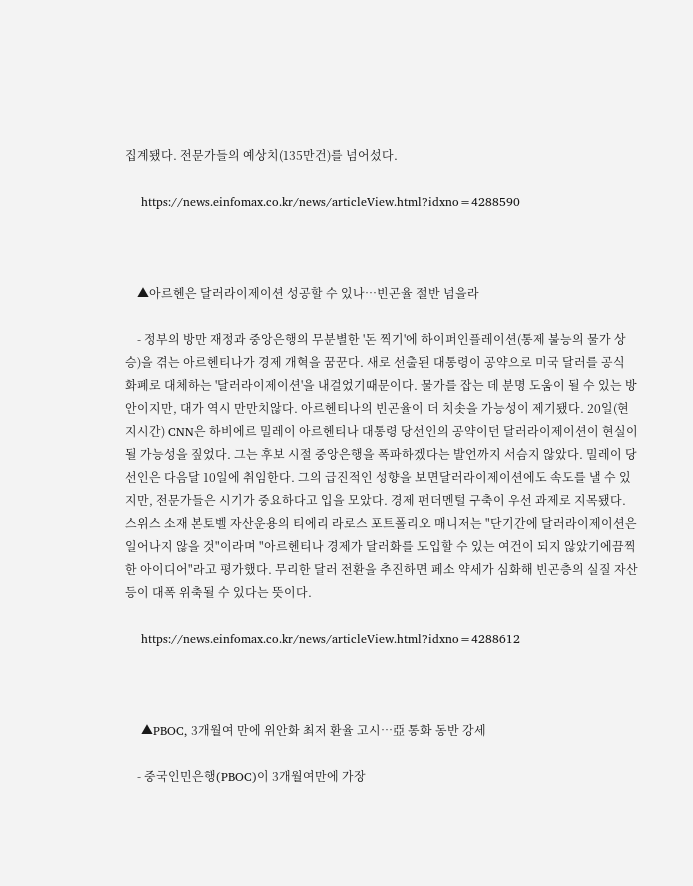집계됐다. 전문가들의 예상치(135만건)를 넘어섰다.

    https://news.einfomax.co.kr/news/articleView.html?idxno=4288590



    ▲아르헨은 달러라이제이션 성공할 수 있나…빈곤율 절반 넘을라

    - 정부의 방만 재정과 중앙은행의 무분별한 '돈 찍기'에 하이퍼인플레이션(통제 불능의 물가 상승)을 겪는 아르헨티나가 경제 개혁을 꿈꾼다. 새로 선출된 대통령이 공약으로 미국 달러를 공식 화폐로 대체하는 '달러라이제이션'을 내걸었기때문이다. 물가를 잡는 데 분명 도움이 될 수 있는 방안이지만, 대가 역시 만만치않다. 아르헨티나의 빈곤율이 더 치솟을 가능성이 제기됐다. 20일(현지시간) CNN은 하비에르 밀레이 아르헨티나 대통령 당선인의 공약이던 달러라이제이션이 현실이 될 가능성을 짚었다. 그는 후보 시절 중앙은행을 폭파하겠다는 발언까지 서슴지 않았다. 밀레이 당선인은 다음달 10일에 취임한다. 그의 급진적인 성향을 보면달러라이제이션에도 속도를 낼 수 있지만, 전문가들은 시기가 중요하다고 입을 모았다. 경제 펀더멘털 구축이 우선 과제로 지목됐다. 스위스 소재 본토벨 자산운용의 티에리 라로스 포트폴리오 매니저는 "단기간에 달러라이제이션은 일어나지 않을 것"이라며 "아르헨티나 경제가 달러화를 도입할 수 있는 여건이 되지 않았기에끔찍한 아이디어"라고 평가했다. 무리한 달러 전환을 추진하면 페소 약세가 심화해 빈곤층의 실질 자산 등이 대폭 위축될 수 있다는 뜻이다.

    https://news.einfomax.co.kr/news/articleView.html?idxno=4288612



    ▲PBOC, 3개월여 만에 위안화 최저 환율 고시…亞 통화 동반 강세

    - 중국인민은행(PBOC)이 3개월여만에 가장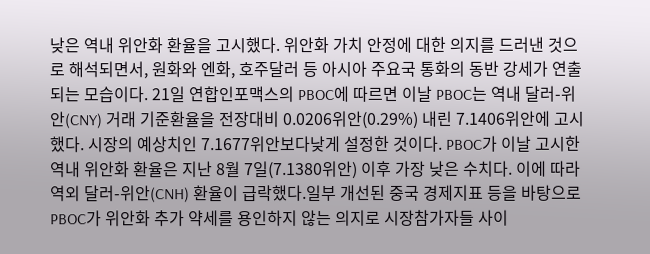낮은 역내 위안화 환율을 고시했다. 위안화 가치 안정에 대한 의지를 드러낸 것으로 해석되면서, 원화와 엔화, 호주달러 등 아시아 주요국 통화의 동반 강세가 연출되는 모습이다. 21일 연합인포맥스의 PBOC에 따르면 이날 PBOC는 역내 달러-위안(CNY) 거래 기준환율을 전장대비 0.0206위안(0.29%) 내린 7.1406위안에 고시했다. 시장의 예상치인 7.1677위안보다낮게 설정한 것이다. PBOC가 이날 고시한 역내 위안화 환율은 지난 8월 7일(7.1380위안) 이후 가장 낮은 수치다. 이에 따라 역외 달러-위안(CNH) 환율이 급락했다.일부 개선된 중국 경제지표 등을 바탕으로 PBOC가 위안화 추가 약세를 용인하지 않는 의지로 시장참가자들 사이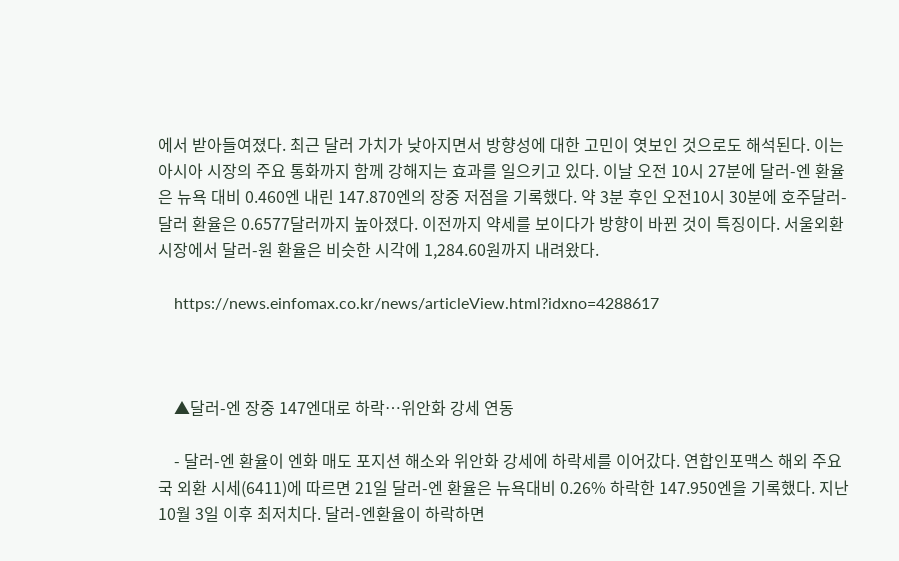에서 받아들여졌다. 최근 달러 가치가 낮아지면서 방향성에 대한 고민이 엿보인 것으로도 해석된다. 이는 아시아 시장의 주요 통화까지 함께 강해지는 효과를 일으키고 있다. 이날 오전 10시 27분에 달러-엔 환율은 뉴욕 대비 0.460엔 내린 147.870엔의 장중 저점을 기록했다. 약 3분 후인 오전10시 30분에 호주달러-달러 환율은 0.6577달러까지 높아졌다. 이전까지 약세를 보이다가 방향이 바뀐 것이 특징이다. 서울외환시장에서 달러-원 환율은 비슷한 시각에 1,284.60원까지 내려왔다.

    https://news.einfomax.co.kr/news/articleView.html?idxno=4288617



    ▲달러-엔 장중 147엔대로 하락…위안화 강세 연동

    - 달러-엔 환율이 엔화 매도 포지션 해소와 위안화 강세에 하락세를 이어갔다. 연합인포맥스 해외 주요국 외환 시세(6411)에 따르면 21일 달러-엔 환율은 뉴욕대비 0.26% 하락한 147.950엔을 기록했다. 지난 10월 3일 이후 최저치다. 달러-엔환율이 하락하면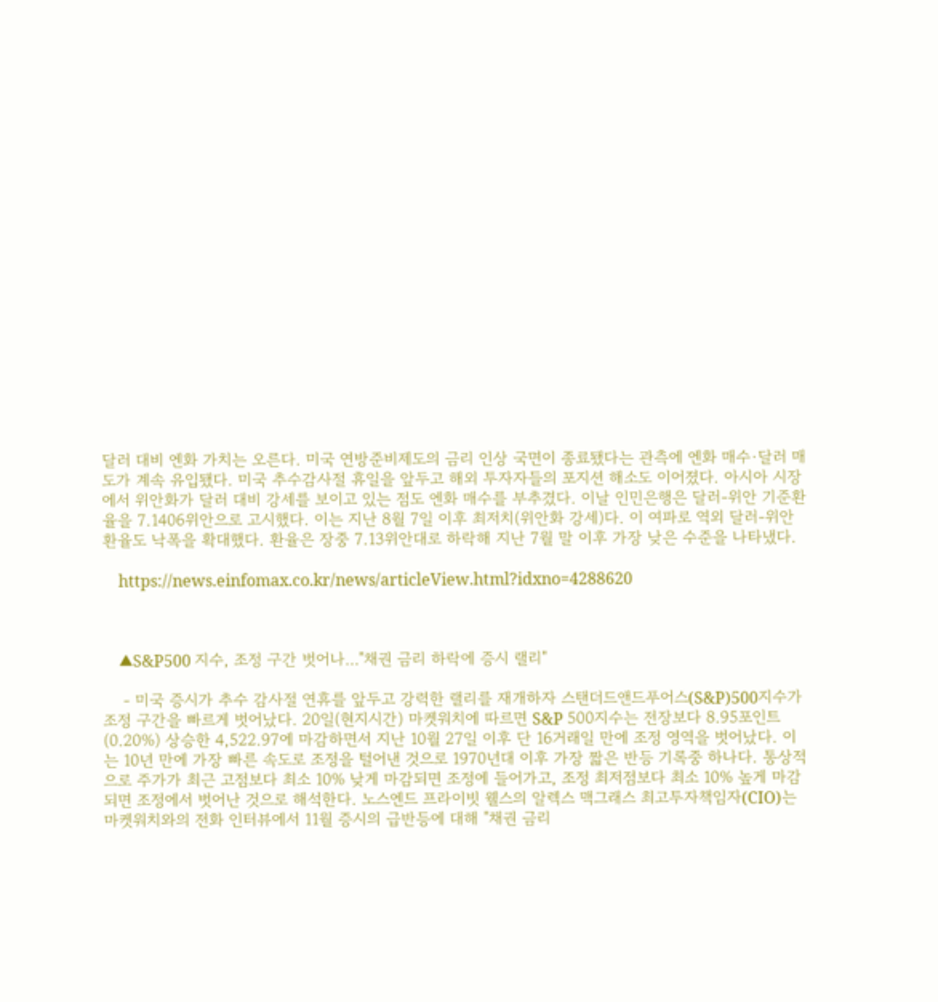달러 대비 엔화 가치는 오른다. 미국 연방준비제도의 금리 인상 국면이 종료됐다는 관측에 엔화 매수·달러 매도가 계속 유입됐다. 미국 추수감사절 휴일을 앞두고 해외 투자자들의 포지션 해소도 이어졌다. 아시아 시장에서 위안화가 달러 대비 강세를 보이고 있는 점도 엔화 매수를 부추겼다. 이날 인민은행은 달러-위안 기준환율을 7.1406위안으로 고시했다. 이는 지난 8월 7일 이후 최저치(위안화 강세)다. 이 여파로 역외 달러-위안 환율도 낙폭을 확대했다. 환율은 장중 7.13위안대로 하락해 지난 7월 말 이후 가장 낮은 수준을 나타냈다.

    https://news.einfomax.co.kr/news/articleView.html?idxno=4288620



    ▲S&P500 지수, 조정 구간 벗어나…"채권 금리 하락에 증시 랠리"

    - 미국 증시가 추수 감사절 연휴를 앞두고 강력한 랠리를 재개하자 스탠더드앤드푸어스(S&P)500지수가 조정 구간을 빠르게 벗어났다. 20일(현지시간) 마켓워치에 따르면 S&P 500지수는 전장보다 8.95포인트(0.20%) 상승한 4,522.97에 마감하면서 지난 10월 27일 이후 단 16거래일 만에 조정 영역을 벗어났다. 이는 10년 만에 가장 빠른 속도로 조정을 털어낸 것으로 1970년대 이후 가장 짧은 반등 기록중 하나다. 통상적으로 주가가 최근 고점보다 최소 10% 낮게 마감되면 조정에 들어가고, 조정 최저점보다 최소 10% 높게 마감되면 조정에서 벗어난 것으로 해석한다. 노스엔드 프라이빗 웰스의 알렉스 맥그래스 최고투자책임자(CIO)는 마켓워치와의 전화 인터뷰에서 11월 증시의 급반등에 대해 "채권 금리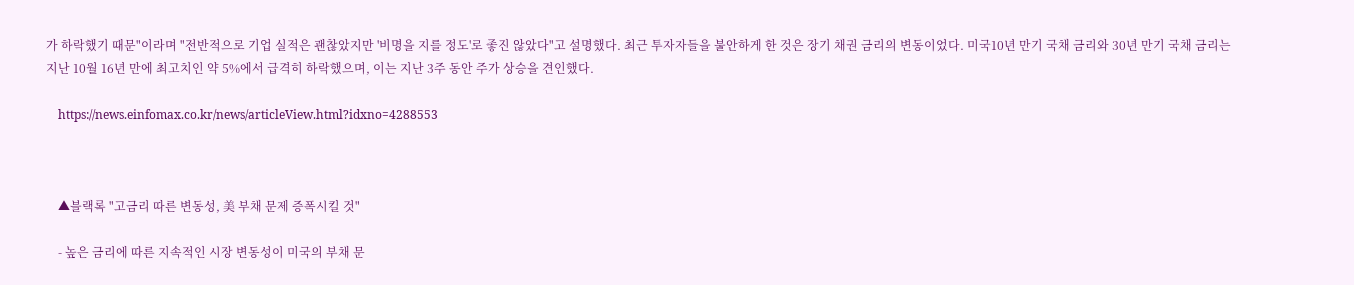가 하락했기 때문"이라며 "전반적으로 기업 실적은 괜찮았지만 '비명을 지를 정도'로 좋진 않았다"고 설명했다. 최근 투자자들을 불안하게 한 것은 장기 채권 금리의 변동이었다. 미국10년 만기 국채 금리와 30년 만기 국채 금리는 지난 10월 16년 만에 최고치인 약 5%에서 급격히 하락했으며, 이는 지난 3주 동안 주가 상승을 견인했다.

    https://news.einfomax.co.kr/news/articleView.html?idxno=4288553



    ▲블랙록 "고금리 따른 변동성, 美 부채 문제 증폭시킬 것"

    - 높은 금리에 따른 지속적인 시장 변동성이 미국의 부채 문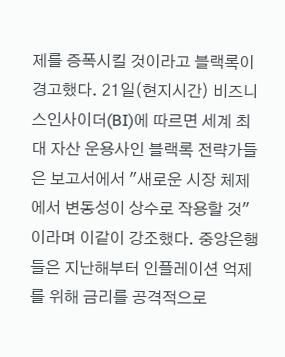제를 증폭시킬 것이라고 블랙록이 경고했다. 21일(현지시간) 비즈니스인사이더(BI)에 따르면 세계 최대 자산 운용사인 블랙록 전략가들은 보고서에서 "새로운 시장 체제에서 변동성이 상수로 작용할 것"이라며 이같이 강조했다. 중앙은행들은 지난해부터 인플레이션 억제를 위해 금리를 공격적으로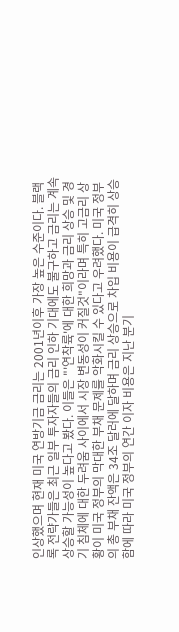인상했으며 현재 미국 연방기금 금리는 2001년이후 가장 높은 수준이다. 블랙록 전략가들은 최근 일부 투자자들의 금리 인하 기대에도 불구하고 금리는 계속 상승할 가능성이 높다고 봤다. 이들은 "'연착륙'에 대한 희망과 금리 상승 및 경기 침체에 대한 두려움 사이에서 시장 변동성이 커질것"이라며 특히 고금리 상황이 미국 정부의 막대한 부채 문제를 악화시킬 수 있다고 우려했다. 미국 정부의 총 부채 잔액은 34조 달러에 달하며 금리 상승으로 차입 비용이 급격히 상승함에 따라 미국 정부의 연간 이자 비용은 지난 분기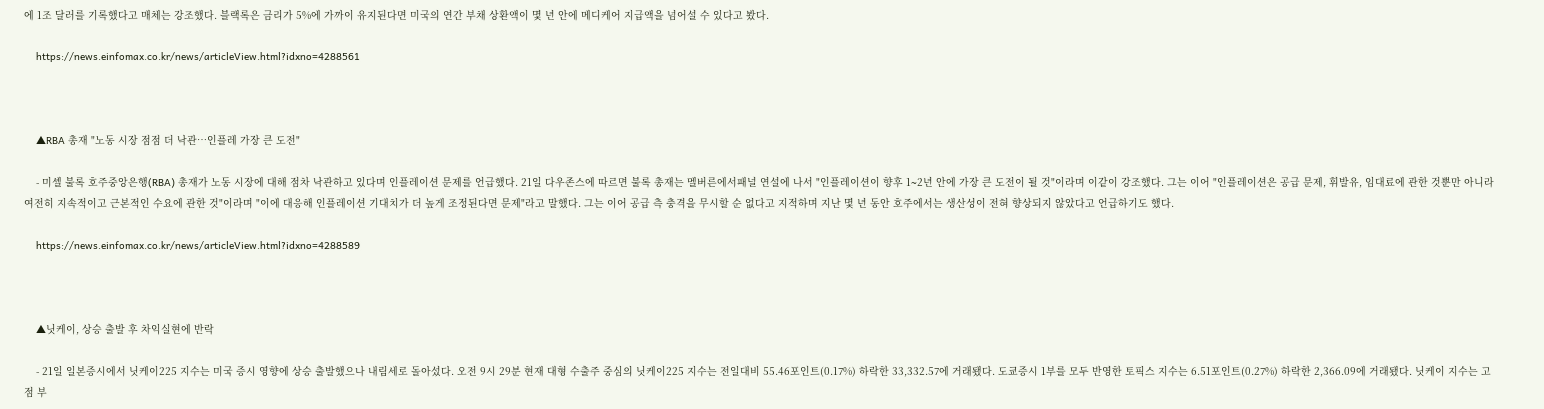에 1조 달러를 기록했다고 매체는 강조했다. 블랙록은 금리가 5%에 가까이 유지된다면 미국의 연간 부채 상환액이 몇 년 안에 메디케어 지급액을 넘어설 수 있다고 봤다.

    https://news.einfomax.co.kr/news/articleView.html?idxno=4288561



    ▲RBA 총재 "노동 시장 점점 더 낙관…인플레 가장 큰 도전"

    - 미셸 불록 호주중앙은행(RBA) 총재가 노동 시장에 대해 점차 낙관하고 있다며 인플레이션 문제를 언급했다. 21일 다우존스에 따르면 불록 총재는 멜버른에서패널 연설에 나서 "인플레이션이 향후 1∼2년 안에 가장 큰 도전이 될 것"이라며 이같이 강조했다. 그는 이어 "인플레이션은 공급 문제, 휘발유, 임대료에 관한 것뿐만 아니라 여전히 지속적이고 근본적인 수요에 관한 것"이라며 "이에 대응해 인플레이션 기대치가 더 높게 조정된다면 문제"라고 말했다. 그는 이어 공급 측 충격을 무시할 순 없다고 지적하며 지난 몇 년 동안 호주에서는 생산성이 전혀 향상되지 않았다고 언급하기도 했다.

    https://news.einfomax.co.kr/news/articleView.html?idxno=4288589



    ▲닛케이, 상승 출발 후 차익실현에 반락

    - 21일 일본증시에서 닛케이225 지수는 미국 증시 영향에 상승 출발했으나 내림세로 돌아섰다. 오전 9시 29분 현재 대형 수출주 중심의 닛케이225 지수는 전일대비 55.46포인트(0.17%) 하락한 33,332.57에 거래됐다. 도쿄증시 1부를 모두 반영한 토픽스 지수는 6.51포인트(0.27%) 하락한 2,366.09에 거래됐다. 닛케이 지수는 고점 부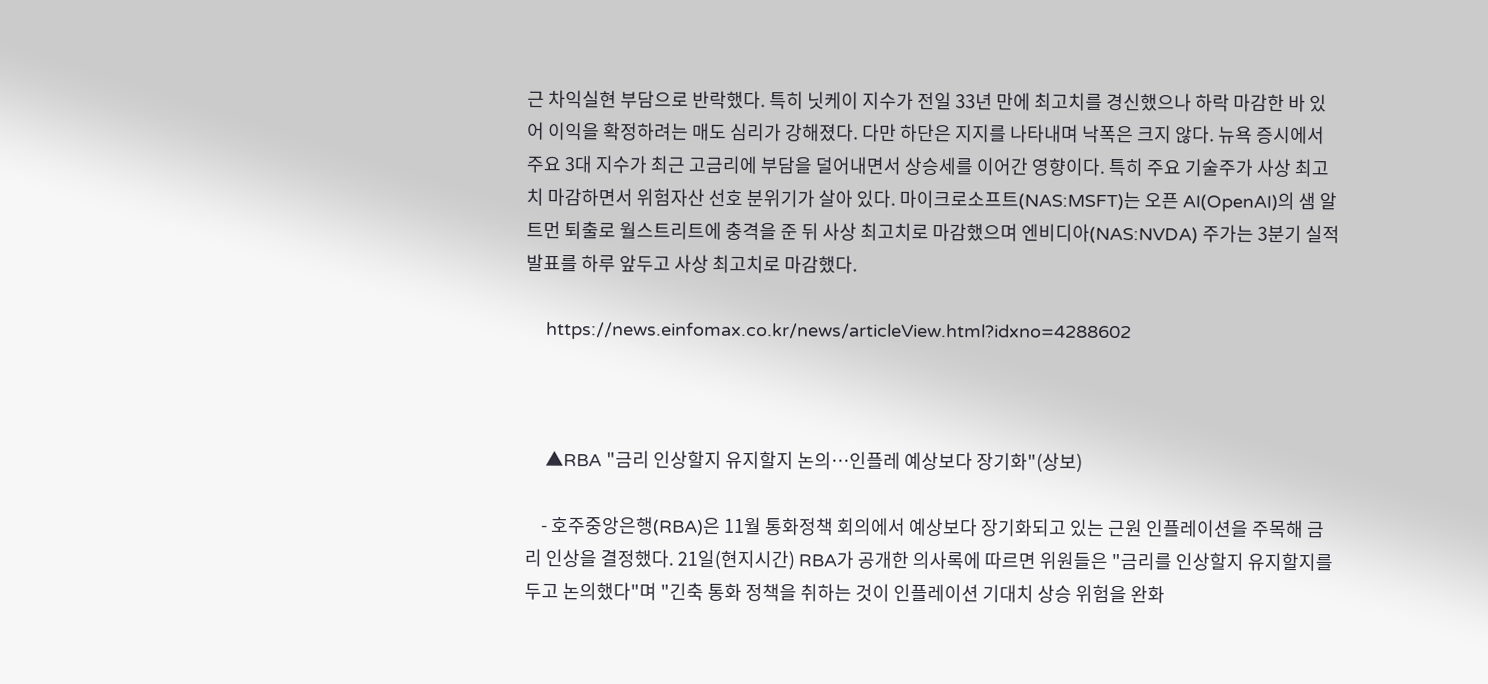근 차익실현 부담으로 반락했다. 특히 닛케이 지수가 전일 33년 만에 최고치를 경신했으나 하락 마감한 바 있어 이익을 확정하려는 매도 심리가 강해졌다. 다만 하단은 지지를 나타내며 낙폭은 크지 않다. 뉴욕 증시에서 주요 3대 지수가 최근 고금리에 부담을 덜어내면서 상승세를 이어간 영향이다. 특히 주요 기술주가 사상 최고치 마감하면서 위험자산 선호 분위기가 살아 있다. 마이크로소프트(NAS:MSFT)는 오픈 AI(OpenAI)의 샘 알트먼 퇴출로 월스트리트에 충격을 준 뒤 사상 최고치로 마감했으며 엔비디아(NAS:NVDA) 주가는 3분기 실적 발표를 하루 앞두고 사상 최고치로 마감했다.

    https://news.einfomax.co.kr/news/articleView.html?idxno=4288602



    ▲RBA "금리 인상할지 유지할지 논의…인플레 예상보다 장기화"(상보)

    - 호주중앙은행(RBA)은 11월 통화정책 회의에서 예상보다 장기화되고 있는 근원 인플레이션을 주목해 금리 인상을 결정했다. 21일(현지시간) RBA가 공개한 의사록에 따르면 위원들은 "금리를 인상할지 유지할지를 두고 논의했다"며 "긴축 통화 정책을 취하는 것이 인플레이션 기대치 상승 위험을 완화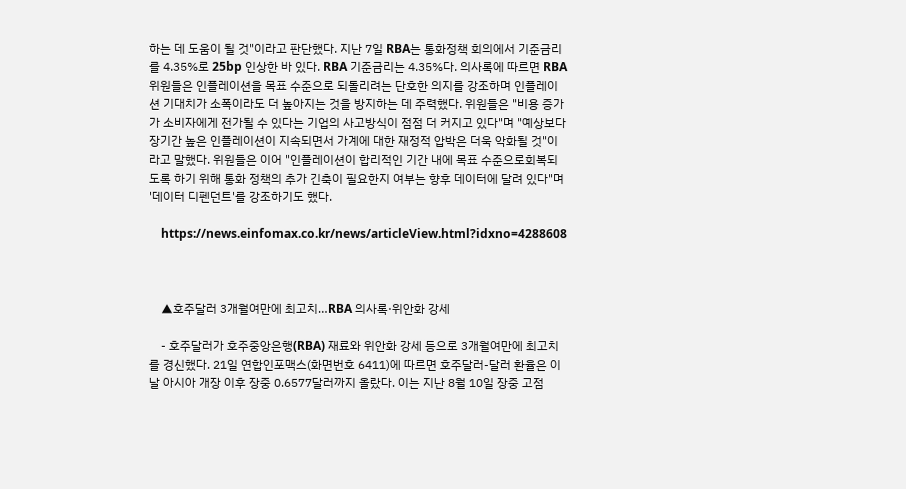하는 데 도움이 될 것"이라고 판단했다. 지난 7일 RBA는 통화정책 회의에서 기준금리를 4.35%로 25bp 인상한 바 있다. RBA 기준금리는 4.35%다. 의사록에 따르면 RBA 위원들은 인플레이션을 목표 수준으로 되돌리려는 단호한 의지를 강조하며 인플레이션 기대치가 소폭이라도 더 높아지는 것을 방지하는 데 주력했다. 위원들은 "비용 증가가 소비자에게 전가될 수 있다는 기업의 사고방식이 점점 더 커지고 있다"며 "예상보다 장기간 높은 인플레이션이 지속되면서 가계에 대한 재정적 압박은 더욱 악화될 것"이라고 말했다. 위원들은 이어 "인플레이션이 합리적인 기간 내에 목표 수준으로회복되도록 하기 위해 통화 정책의 추가 긴축이 필요한지 여부는 향후 데이터에 달려 있다"며 '데이터 디펜던트'를 강조하기도 했다.

    https://news.einfomax.co.kr/news/articleView.html?idxno=4288608



    ▲호주달러 3개월여만에 최고치…RBA 의사록·위안화 강세

    - 호주달러가 호주중앙은행(RBA) 재료와 위안화 강세 등으로 3개월여만에 최고치를 경신했다. 21일 연합인포맥스(화면번호 6411)에 따르면 호주달러-달러 환율은 이날 아시아 개장 이후 장중 0.6577달러까지 올랐다. 이는 지난 8월 10일 장중 고점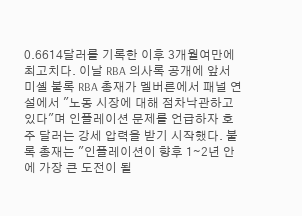0.6614달러를 기록한 이후 3개월여만에 최고치다. 이날 RBA 의사록 공개에 앞서 미셸 불록 RBA 총재가 멜버른에서 패널 연설에서 "노동 시장에 대해 점차낙관하고 있다"며 인플레이션 문제를 언급하자 호주 달러는 강세 압력을 받기 시작했다. 불록 총재는 "인플레이션이 향후 1∼2년 안에 가장 큰 도전이 될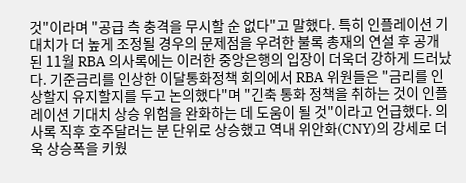것"이라며 "공급 측 충격을 무시할 순 없다"고 말했다. 특히 인플레이션 기대치가 더 높게 조정될 경우의 문제점을 우려한 불록 총재의 연설 후 공개된 11월 RBA 의사록에는 이러한 중앙은행의 입장이 더욱더 강하게 드러났다. 기준금리를 인상한 이달통화정책 회의에서 RBA 위원들은 "금리를 인상할지 유지할지를 두고 논의했다"며 "긴축 통화 정책을 취하는 것이 인플레이션 기대치 상승 위험을 완화하는 데 도움이 될 것"이라고 언급했다. 의사록 직후 호주달러는 분 단위로 상승했고 역내 위안화(CNY)의 강세로 더욱 상승폭을 키웠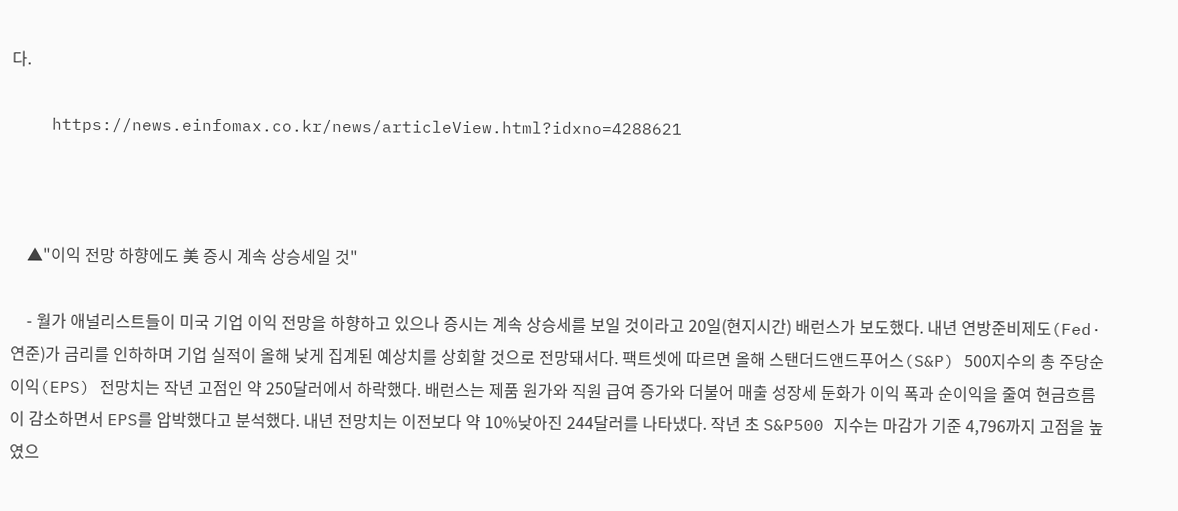다.

    https://news.einfomax.co.kr/news/articleView.html?idxno=4288621



    ▲"이익 전망 하향에도 美 증시 계속 상승세일 것"

    - 월가 애널리스트들이 미국 기업 이익 전망을 하향하고 있으나 증시는 계속 상승세를 보일 것이라고 20일(현지시간) 배런스가 보도했다. 내년 연방준비제도(Fed·연준)가 금리를 인하하며 기업 실적이 올해 낮게 집계된 예상치를 상회할 것으로 전망돼서다. 팩트셋에 따르면 올해 스탠더드앤드푸어스(S&P) 500지수의 총 주당순이익(EPS) 전망치는 작년 고점인 약 250달러에서 하락했다. 배런스는 제품 원가와 직원 급여 증가와 더불어 매출 성장세 둔화가 이익 폭과 순이익을 줄여 현금흐름이 감소하면서 EPS를 압박했다고 분석했다. 내년 전망치는 이전보다 약 10%낮아진 244달러를 나타냈다. 작년 초 S&P500 지수는 마감가 기준 4,796까지 고점을 높였으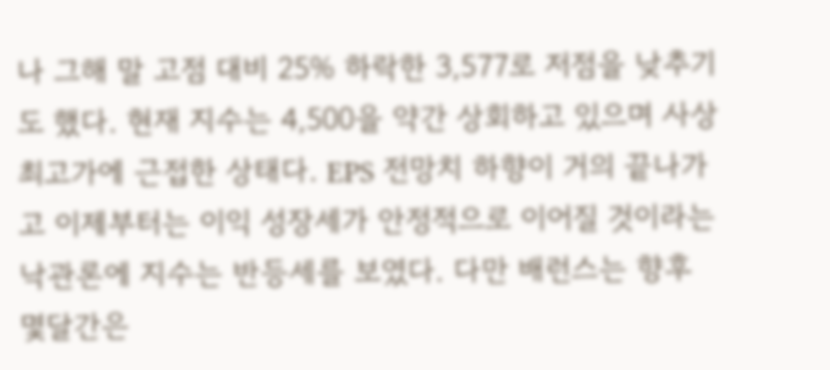나 그해 말 고점 대비 25% 하락한 3,577로 저점을 낮추기도 했다. 현재 지수는 4,500을 약간 상회하고 있으며 사상 최고가에 근접한 상태다. EPS 전망치 하향이 거의 끝나가고 이제부터는 이익 성장세가 안정적으로 이어질 것이라는 낙관론에 지수는 반등세를 보였다. 다만 배런스는 향후 몇달간은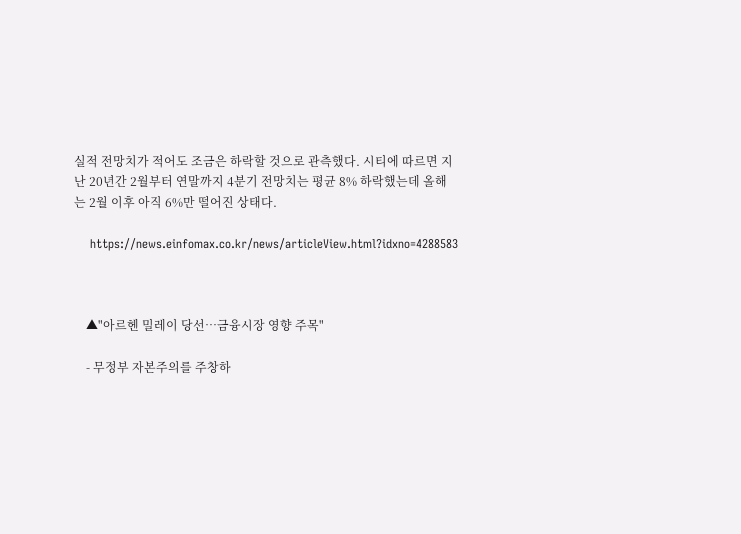실적 전망치가 적어도 조금은 하락할 것으로 관측했다. 시티에 따르면 지난 20년간 2월부터 연말까지 4분기 전망치는 평균 8% 하락했는데 올해는 2월 이후 아직 6%만 떨어진 상태다.

    https://news.einfomax.co.kr/news/articleView.html?idxno=4288583



    ▲"아르헨 밀레이 당선…금융시장 영향 주목"

    - 무정부 자본주의를 주창하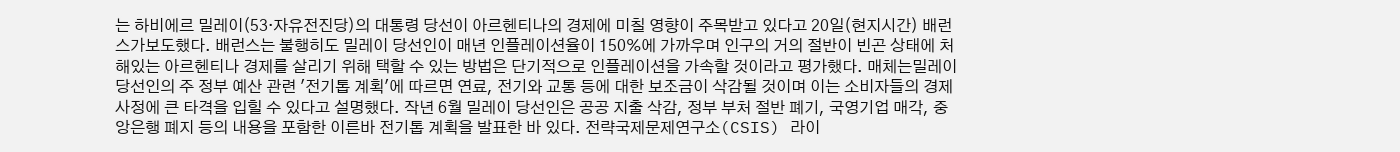는 하비에르 밀레이(53·자유전진당)의 대통령 당선이 아르헨티나의 경제에 미칠 영향이 주목받고 있다고 20일(현지시간) 배런스가보도했다. 배런스는 불행히도 밀레이 당선인이 매년 인플레이션율이 150%에 가까우며 인구의 거의 절반이 빈곤 상태에 처해있는 아르헨티나 경제를 살리기 위해 택할 수 있는 방법은 단기적으로 인플레이션을 가속할 것이라고 평가했다. 매체는밀레이 당선인의 주 정부 예산 관련 '전기톱 계획'에 따르면 연료, 전기와 교통 등에 대한 보조금이 삭감될 것이며 이는 소비자들의 경제 사정에 큰 타격을 입힐 수 있다고 설명했다. 작년 6월 밀레이 당선인은 공공 지출 삭감, 정부 부처 절반 폐기, 국영기업 매각, 중앙은행 폐지 등의 내용을 포함한 이른바 전기톱 계획을 발표한 바 있다. 전략국제문제연구소(CSIS) 라이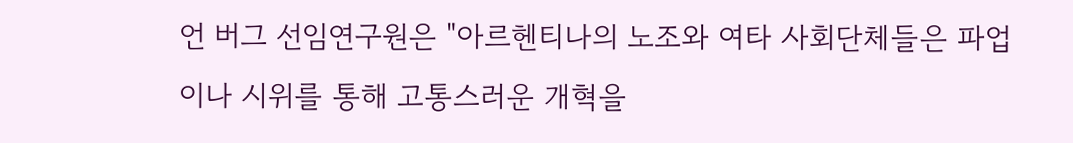언 버그 선임연구원은 "아르헨티나의 노조와 여타 사회단체들은 파업이나 시위를 통해 고통스러운 개혁을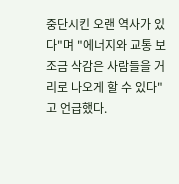중단시킨 오랜 역사가 있다"며 "에너지와 교통 보조금 삭감은 사람들을 거리로 나오게 할 수 있다"고 언급했다.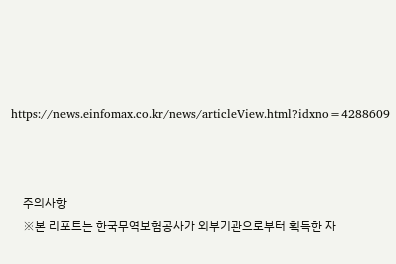https://news.einfomax.co.kr/news/articleView.html?idxno=4288609



    주의사항
    ※본 리포트는 한국무역보험공사가 외부기관으로부터 획득한 자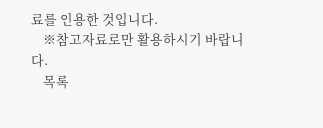료를 인용한 것입니다.
    ※참고자료로만 활용하시기 바랍니다.
    목록